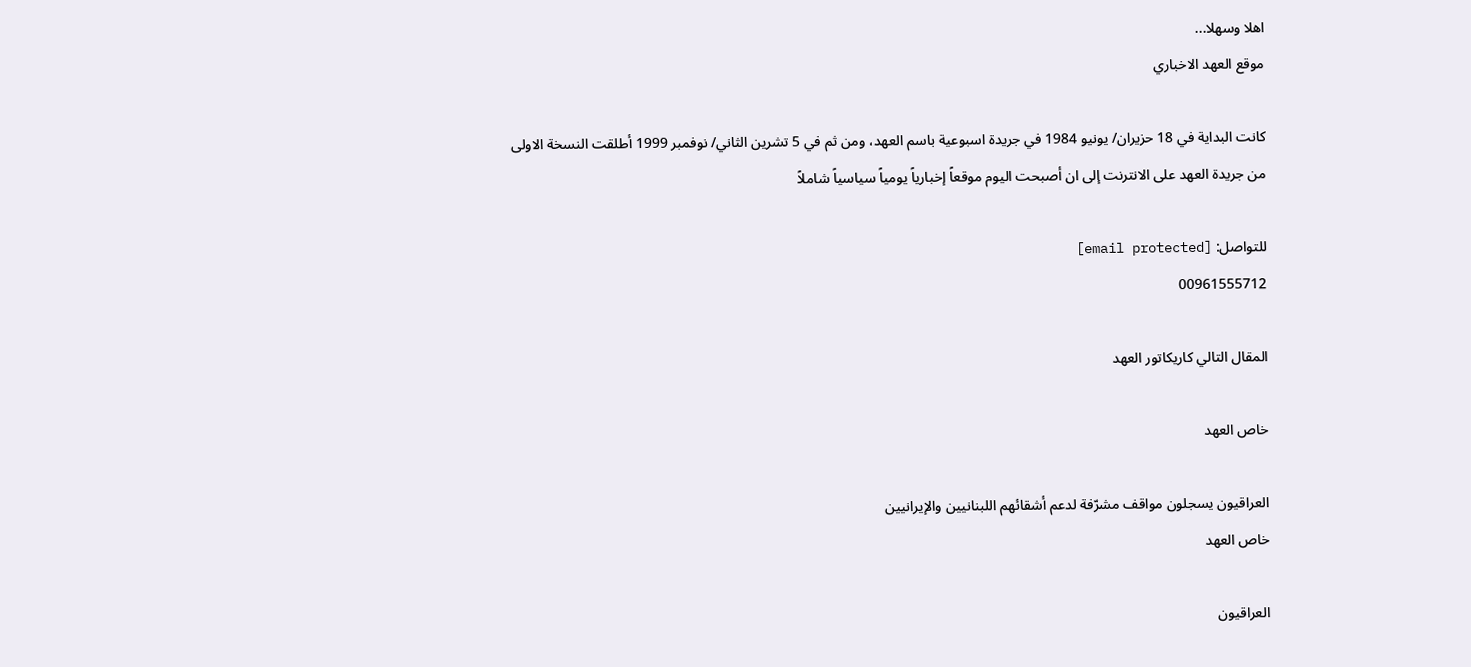اهلا وسهلا...
موقع العهد الاخباري

كانت البداية في 18 حزيران/ يونيو 1984 في جريدة اسبوعية باسم العهد، ومن ثم في 5 تشرين الثاني/ نوفمبر 1999 أطلقت النسخة الاولى من جريدة العهد على الانترنت إلى ان أصبحت اليوم موقعاً إخبارياً يومياً سياسياً شاملاً

للتواصل: [email protected]
00961555712

المقال التالي كاريكاتور العهد

خاص العهد

العراقيون يسجلون مواقف مشرّفة لدعم أشقائهم اللبنانيين والإيرانيين
خاص العهد

العراقيون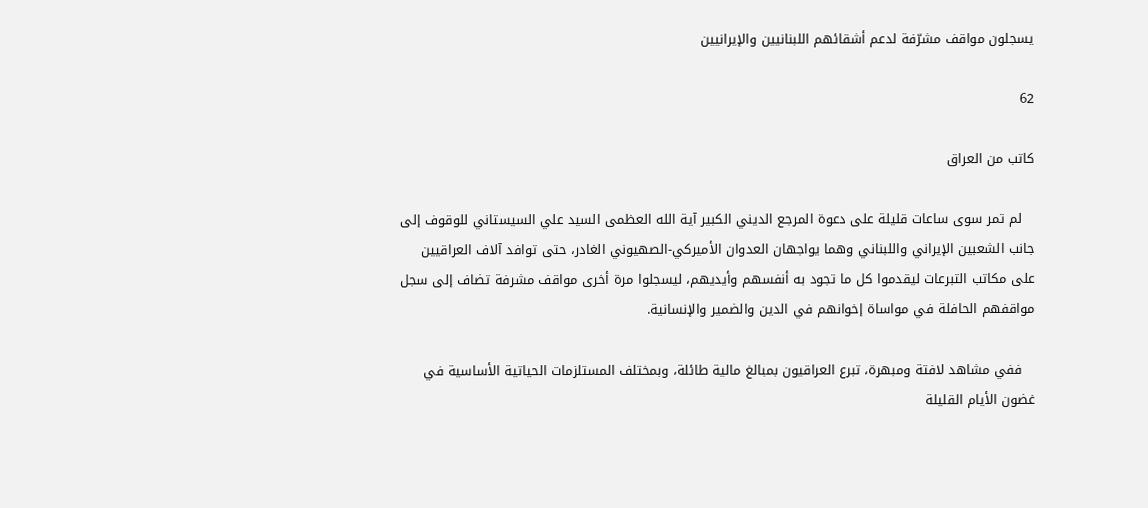يسجلون مواقف مشرّفة لدعم أشقائهم اللبنانيين والإيرانيين

62

كاتب من العراق

   لم تمر سوى ساعات قليلة على دعوة المرجع الديني الكبير آية الله العظمى السيد علي السيستاني للوقوف إلى جانب الشعبين الإيراني واللبناني وهما يواجهان العدوان الأميركي-الصهيوني الغادر، حتى توافد آلاف العراقيين على مكاتب التبرعات ليقدموا كل ما تجود به أنفسهم وأيديهم، ليسجلوا مرة أخرى مواقف مشرفة تضاف إلى سجل مواقفهم الحافلة في مواساة إخوانهم في الدين والضمير والإنسانية.

   ففي مشاهد لافتة ومبهرة، تبرع العراقيون بمبالغ مالية طائلة، وبمختلف المستلزمات الحياتية الأساسية في غضون الأيام القليلة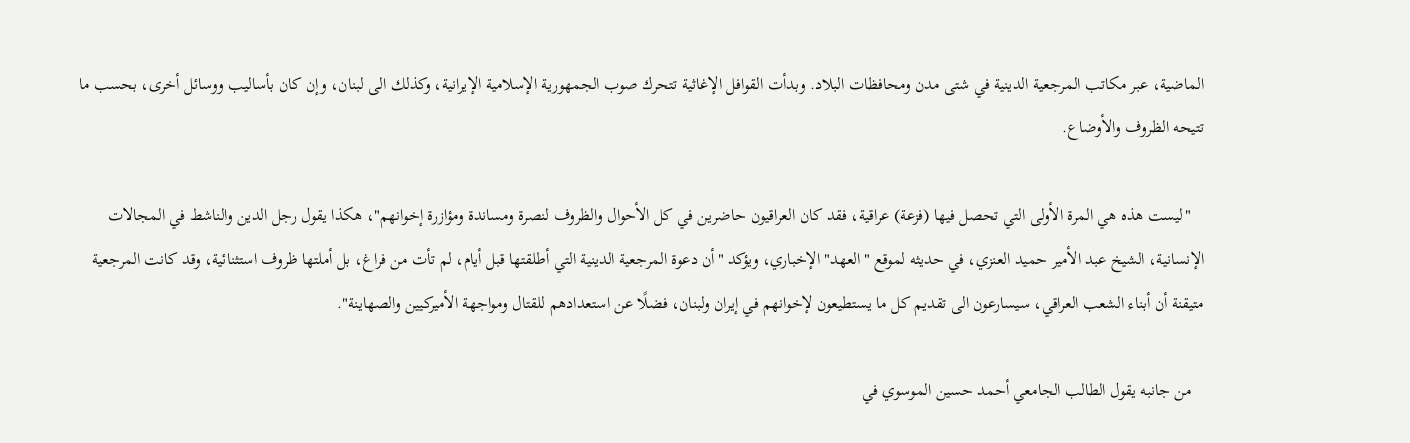الماضية، عبر مكاتب المرجعية الدينية في شتى مدن ومحافظات البلاد. وبدأت القوافل الإغاثية تتحرك صوب الجمهورية الإسلامية الإيرانية، وكذلك الى لبنان، وإن كان بأساليب ووسائل أخرى، بحسب ما تتيحه الظروف والأوضاع.

   "ليست هذه هي المرة الأولى التي تحصل فيها (فزعة) عراقية، فقد كان العراقيون حاضرين في كل الأحوال والظروف لنصرة ومساندة ومؤازرة إخوانهم"، هكذا يقول رجل الدين والناشط في المجالات الإنسانية، الشيخ عبد الأمير حميد العنزي، في حديثه لموقع "العهد" الإخباري، ويؤكد "أن دعوة المرجعية الدينية التي أطلقتها قبل أيام، لم تأت من فراغ، بل أملتها ظروف استثنائية، وقد كانت المرجعية متيقنة أن أبناء الشعب العراقي، سيسارعون الى تقديم كل ما يستطيعون لإخوانهم في إيران ولبنان، فضلًا عن استعدادهم للقتال ومواجهة الأميركيين والصهاينة".

   من جانبه يقول الطالب الجامعي أحمد حسين الموسوي في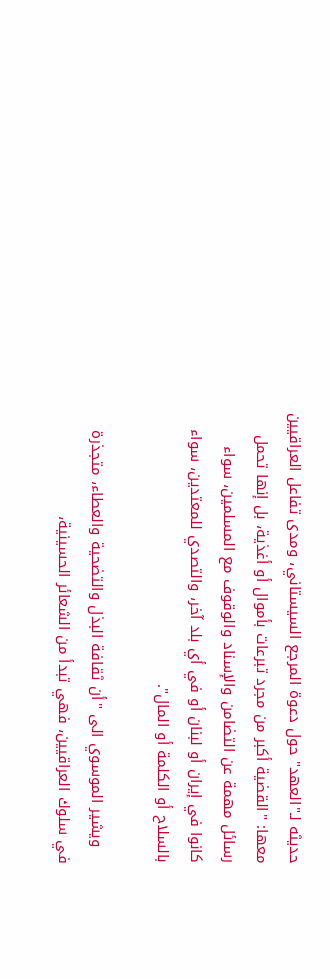حديثه لـ"العهد" حول دعوة المرجع السيستاني، ومدى تفاعل العراقيين معها: "القضية أكبر من مجرد تبرعات بأموال أو أغذية، بل إنها تحمل رسائل مهمة عن التضامن والإسناد والوقوف مع المسلمين، سواء كانوا في إيران أو لبنان أو في أي بلد آخر، والتصدي للمعتدين، سواء بالسلاح أو الكلمة أو المال".

   ويشير الموسوي الى "أن ثقافة البذل والتضحية والعطاء، متجذرة في سلوك العراقيين، فهي تبدأ من الشعائر الحسينية،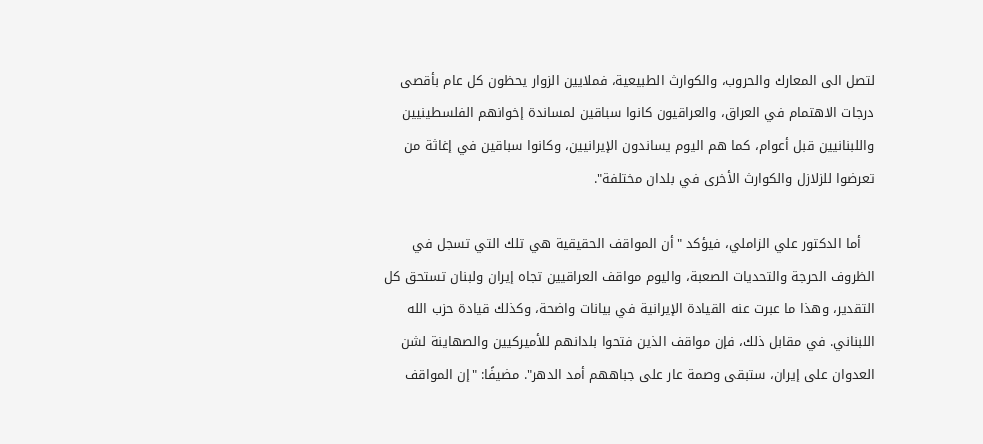لتصل الى المعارك والحروب، والكوارث الطبيعية، فملايين الزوار يحظون كل عام بأقصى درجات الاهتمام في العراق، والعراقيون كانوا سباقين لمساندة إخوانهم الفلسطينيين واللبنانيين قبل أعوام، كما هم اليوم يساندون الإيرانيين، وكانوا سباقين في إغاثة من تعرضوا للزلازل والكوارث الأخرى في بلدان مختلفة".

   أما الدكتور علي الزاملي، فيؤكد "أن المواقف الحقيقية هي تلك التي تسجل في الظروف الحرجة والتحديات الصعبة، واليوم مواقف العراقيين تجاه إيران ولبنان تستحق كل التقدير، وهذا ما عبرت عنه القيادة الإيرانية في بيانات واضحة، وكذلك قيادة حزب الله اللبناني. في مقابل ذلك، فإن مواقف الذين فتحوا بلدانهم للأميركيين والصهاينة لشن العدوان على إيران، ستبقى وصمة عار على جباههم أمد الدهر". مضيفًا: "إن المواقف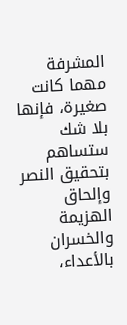المشرفة مهما كانت صغيرة، فإنها بلا شك ستساهم بتحقيق النصر وإلحاق الهزيمة والخسران بالأعداء،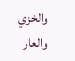والخزي والعار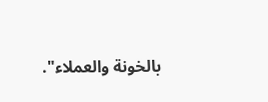بالخونة والعملاء".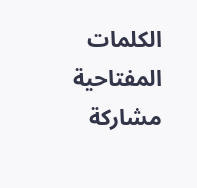الكلمات المفتاحية
مشاركة